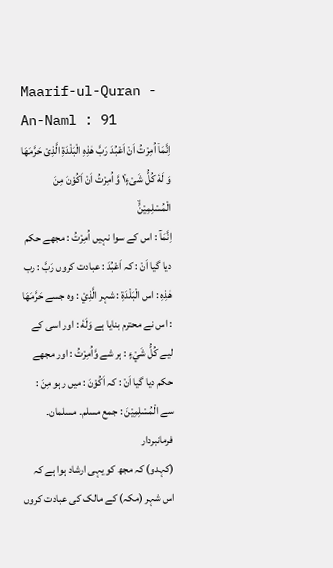Maarif-ul-Quran - An-Naml : 91
اِنَّمَاۤ اُمِرْتُ اَنْ اَعْبُدَ رَبَّ هٰذِهِ الْبَلْدَةِ الَّذِیْ حَرَّمَهَا وَ لَهٗ كُلُّ شَیْءٍ١٘ وَّ اُمِرْتُ اَنْ اَكُوْنَ مِنَ الْمُسْلِمِیْنَۙ
اِنَّمَآ : اس کے سوا نہیں اُمِرْتُ : مجھے حکم دیا گیا اَنْ : کہ اَعْبُدَ : عبادت کروں رَبَّ : رب هٰذِهِ : اس الْبَلْدَةِ : شہر الَّذِيْ : وہ جسے حَرَّمَهَا : اس نے محترم بنایا ہے وَلَهٗ : اور اسی کے لیے كُلُّ شَيْءٍ : ہر شے وَّاُمِرْتُ : اور مجھے حکم دیا گیا اَنْ : کہ اَكُوْنَ : میں رہو مِنَ : سے الْمُسْلِمِيْنَ : جمع مسلم۔ مسلمان۔ فرمانبردار
(کہدو) کہ مجھ کو یہی ارشاد ہوا ہے کہ اس شہر (مکہ) کے مالک کی عبادت کروں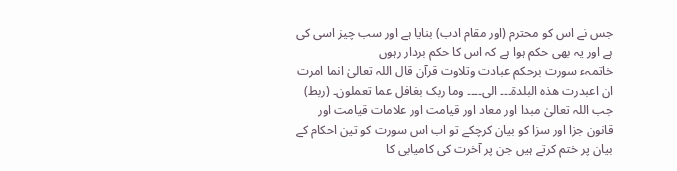جس نے اس کو محترم (اور مقام ادب) بنایا ہے اور سب چیز اسی کی ہے اور یہ بھی حکم ہوا ہے کہ اس کا حکم بردار رہوں
خاتمہء سورت برحکم عبادت وتلاوت قرآن قال اللہ تعالیٰ انما امرت ان اعبدرت ھذہ البلدۃ۔۔۔ الی۔۔۔۔ وما ربک بغافل عما تعملون۔ (ربط) جب اللہ تعالیٰ مبدا اور معاد اور قیامت اور علامات قیامت اور قانون جزا اور سزا کو بیان کرچکے تو اب اس سورت کو تین احکام کے بیان پر ختم کرتے ہیں جن پر آخرت کی کامیابی کا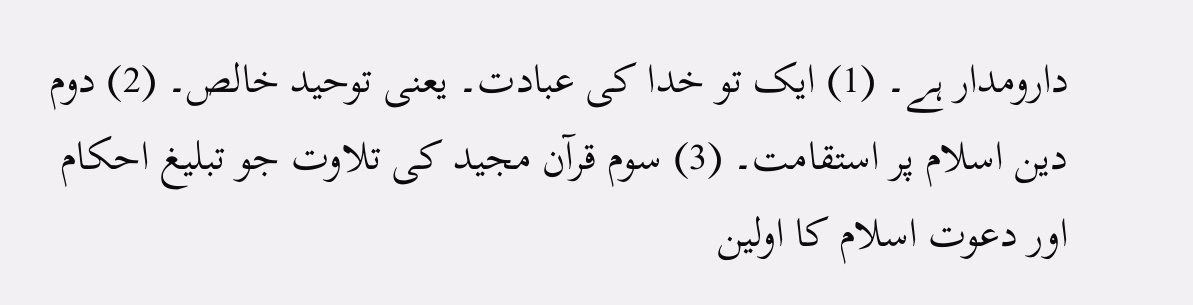دارومدار ہے۔ (1) ایک تو خدا کی عبادت۔ یعنی توحید خالص۔ (2) دوم دین اسلام پر استقامت۔ (3) سوم قرآن مجید کی تلاوت جو تبلیغ احکام اور دعوت اسلام کا اولین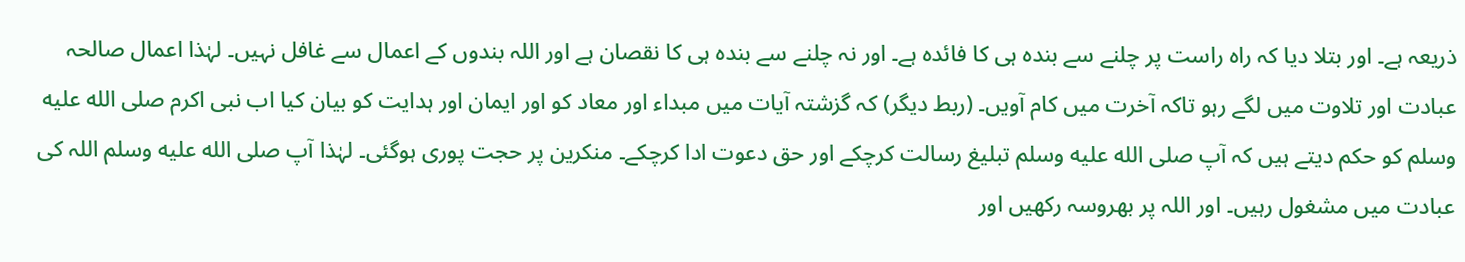ذریعہ ہے۔ اور بتلا دیا کہ راہ راست پر چلنے سے بندہ ہی کا فائدہ ہے۔ اور نہ چلنے سے بندہ ہی کا نقصان ہے اور اللہ بندوں کے اعمال سے غافل نہیں۔ لہٰذا اعمال صالحہ عبادت اور تلاوت میں لگے رہو تاکہ آخرت میں کام آویں۔ (ربط دیگر) کہ گزشتہ آیات میں مبداء اور معاد کو اور ایمان اور ہدایت کو بیان کیا اب نبی اکرم صلى الله عليه وسلم کو حکم دیتے ہیں کہ آپ صلى الله عليه وسلم تبلیغ رسالت کرچکے اور حق دعوت ادا کرچکے۔ منکرین پر حجت پوری ہوگئی۔ لہٰذا آپ صلى الله عليه وسلم اللہ کی عبادت میں مشغول رہیں۔ اور اللہ پر بھروسہ رکھیں اور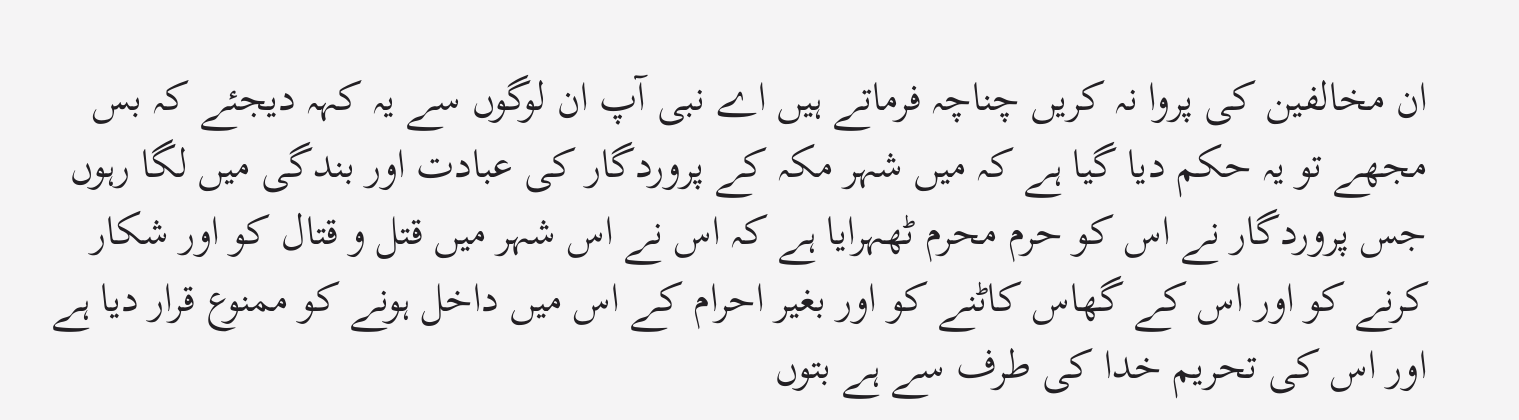ان مخالفین کی پروا نہ کریں چناچہ فرماتے ہیں اے نبی آپ ان لوگوں سے یہ کہہ دیجئے کہ بس مجھے تو یہ حکم دیا گیا ہے کہ میں شہر مکہ کے پروردگار کی عبادت اور بندگی میں لگا رہوں جس پروردگار نے اس کو حرم محرم ٹھہرایا ہے کہ اس نے اس شہر میں قتل و قتال کو اور شکار کرنے کو اور اس کے گھاس کاٹنے کو اور بغیر احرام کے اس میں داخل ہونے کو ممنوع قرار دیا ہے اور اس کی تحریم خدا کی طرف سے ہے بتوں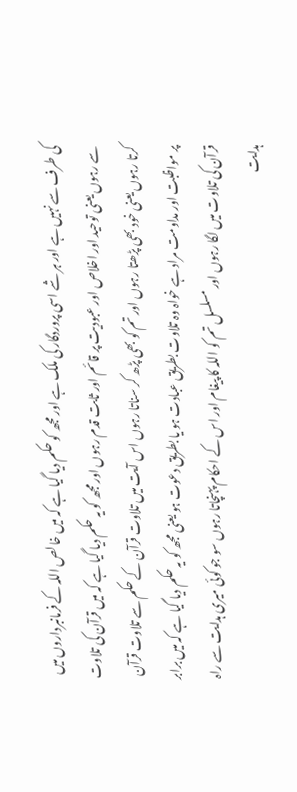کی طرف سے نہیں ہے اور ہر شے اسی پروردگار کی ملک ہے اور مجھ کو حکم دیا گیا ہے کہ میں خالص اللہ کے فرمانبرداروں میں سے رہوں یعنی توحید اور اخلاص اور عبودیت پر قائم اور ثابت قدم رہوں اور مجھ کو یہ حکم دیا گیا ہے کہ میں قرآن کی تلاوت کرتا رہوں یعنی خود بھی پڑھتا رہوں اور تم کو بھی پڑھ کر سناتا رہوں اس آیت میں تلاوت قرآن کے حکم سے تلاوت قرآن پر مواظبت اور مداومت مراد ہے خواہ وہ تلاوت بطریق عبادت ہو یا بطریق دعوت ہو یعنی مجھ کو یہ حکم دیا گیا ہے کہ میں برابر قرآن کی تلاوت میں لگا رہوں اور مسلسل تم کو اللہ کا پیغام اور اس کے احکام پہنچاتا رہوں سو جو کوئی میری ہدایت سے راہ ہدایت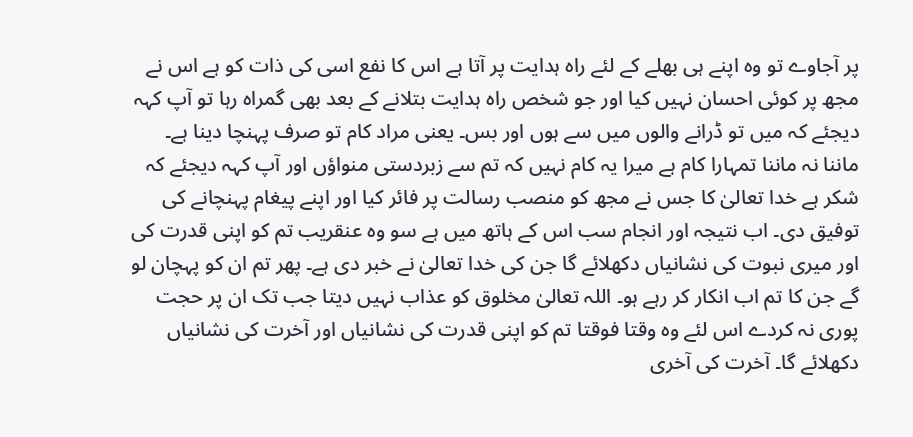پر آجاوے تو وہ اپنے ہی بھلے کے لئے راہ ہدایت پر آتا ہے اس کا نفع اسی کی ذات کو ہے اس نے مجھ پر کوئی احسان نہیں کیا اور جو شخص راہ ہدایت بتلانے کے بعد بھی گمراہ رہا تو آپ کہہ دیجئے کہ میں تو ڈرانے والوں میں سے ہوں اور بس۔ یعنی مراد کام تو صرف پہنچا دینا ہے۔ ماننا نہ ماننا تمہارا کام ہے میرا یہ کام نہیں کہ تم سے زبردستی منواؤں اور آپ کہہ دیجئے کہ شکر ہے خدا تعالیٰ کا جس نے مجھ کو منصب رسالت پر فائر کیا اور اپنے پیغام پہنچانے کی توفیق دی۔ اب نتیجہ اور انجام سب اس کے ہاتھ میں ہے سو وہ عنقریب تم کو اپنی قدرت کی اور میری نبوت کی نشانیاں دکھلائے گا جن کی خدا تعالیٰ نے خبر دی ہے۔ پھر تم ان کو پہچان لو گے جن کا تم اب انکار کر رہے ہو۔ اللہ تعالیٰ مخلوق کو عذاب نہیں دیتا جب تک ان پر حجت پوری نہ کردے اس لئے وہ وقتا فوقتا تم کو اپنی قدرت کی نشانیاں اور آخرت کی نشانیاں دکھلائے گا۔ آخرت کی آخری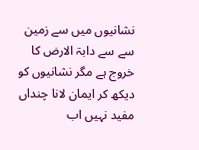نشانیوں میں سے زمین سے سے دابۃ الارض کا خروج ہے مگر نشانیوں کو دیکھ کر ایمان لانا چنداں مفید نہیں اب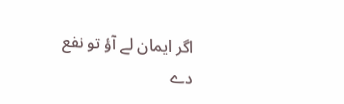اگر ایمان لے آؤ تو نفع دے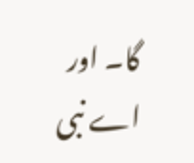گا۔ اور اے نبی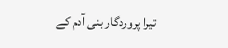تیرا پروردگار بنی آدم کے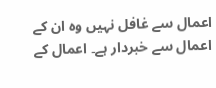اعمال سے غافل نہیں وہ ان کے اعمال سے خبردار ہے۔ اعمال کے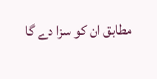مطابق ان کو سزا دے گا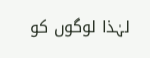لہٰذا لوگوں کو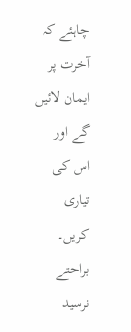چاہئے کہ آخرت پر ایمان لائیں گے اور اس کی تیاری کریں۔ براحتے نرسید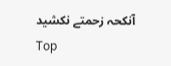آنکحہ زحمتے نکشید
Top